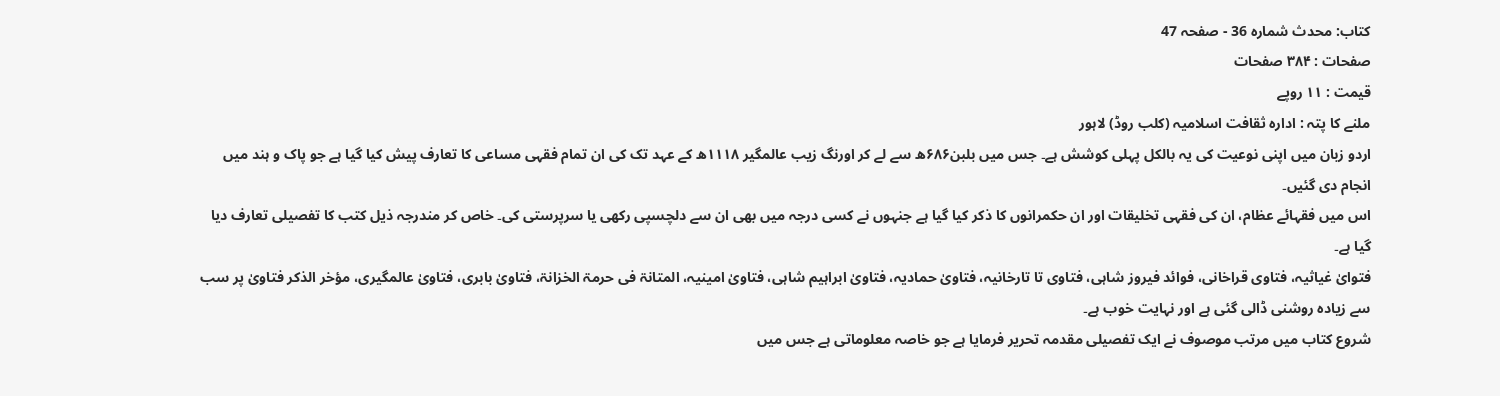کتاب: محدث شمارہ 36 - صفحہ 47
صفحات : ۳۸۴ صفحات
قیمت : ۱۱ روپے
ملنے کا پتہ : ادارہ ثقافت اسلامیہ (کلب روڈ) لاہور
اردو زبان میں اپنی نوعیت کی یہ بالکل پہلی کوشش ہے۔ جس میں بلبن۶۸۶ھ سے لے کر اورنگ زیب عالمگیر ۱۱۱۸ھ کے عہد تک کی ان تمام فقہی مساعی کا تعارف پیش کیا گیا ہے جو پاک و ہند میں انجام دی گئیں۔
اس میں فقہائے عظام، ان کی فقہی تخلیقات اور ان حکمرانوں کا ذکر کیا گیا ہے جنہوں نے کسی درجہ میں بھی ان سے دلچسپی رکھی یا سرپرستی کی۔ خاص کر مندرجہ ذیل کتب کا تفصیلی تعارف دیا گیا ہے۔
فتوایٰ غیاثیہ، فتاوی قراخانی، فوائد فیروز شاہی، فتاوی تا تارخانیہ، فتاویٰ حمادیہ، فتاویٰ ابراہیم شاہی، فتاویٰ امینیہ، المتانۃ فی حرمۃ الخزانۃ، فتاویٰ بابری، فتاویٰ عالمگیری، مؤخر الذکر فتاویٰ پر سب سے زیادہ روشنی ڈالی گئی ہے اور نہایت خوب ہے۔
شروع کتاب میں مرتب موصوف نے ایک تفصیلی مقدمہ تحریر فرمایا ہے جو خاصہ معلوماتی ہے جس میں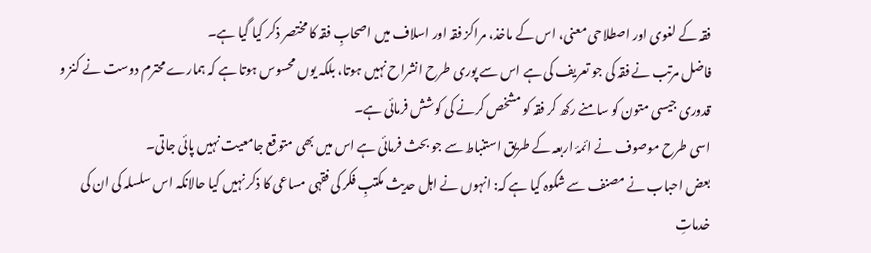فقہ کے لغوی اور اصطلاحی معنی، اس کے ماخذ، مراکز فقہ اور اسلاف میں اصحابِ فقہ کا مختصر ذکر کیا گیا ہے۔
فاضل مرتب نے فقہ کی جو تعریف کی ہے اس سے پوری طرح انشراح نہیں ہوتا، بلکہ یوں محسوس ہوتا ہے کہ ہمارے محترم دوست نے کنز و قدوری جیسی متون کو سامنے رکھ کر فقہ کو مشخص کرنے کی کوشش فرمائی ہے۔
اسی طرح موصوف نے ائمۂ اربعہ کے طریق استنباط سے جو بحث فرمائی ہے اس میں بھی متوقع جامعیت نہیں پائی جاتی۔
بعض احباب نے مصنف سے شکوہ کیا ہے کہ: انہوں نے اہل حدیث مکتبِ فکر کی فقہی مساعی کا ذکر نہیں کیا حالانکہ اس سلسلہ کی ان کی خدماتِ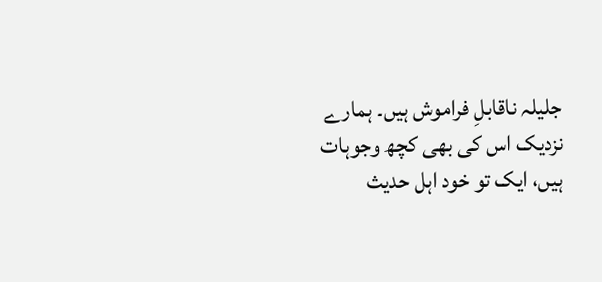جلیلہ ناقابلِ فراموش ہیں۔ ہمارے نزدیک اس کی بھی کچھ وجوہات ہیں، ایک تو خود اہل حدیث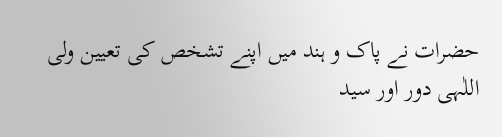حضرات نے پاک و ہند میں اپنے تشخص کی تعیین ولی اللٰہی دور اور سید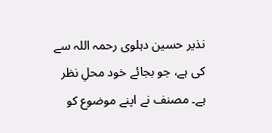نذیر حسین دہلوی رحمہ اللہ سے کی ہے، جو بجائے خود محلِ نظر ہے۔ مصنف نے اپنے موضوع کو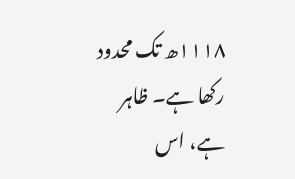۱۱۱۸ھ تک محدود رکھا ہے۔ ظاہر ہے، اس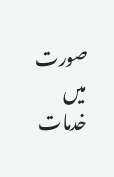صورت میں خدمات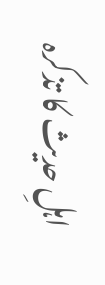اہلِ حدیث کا تذکرہ